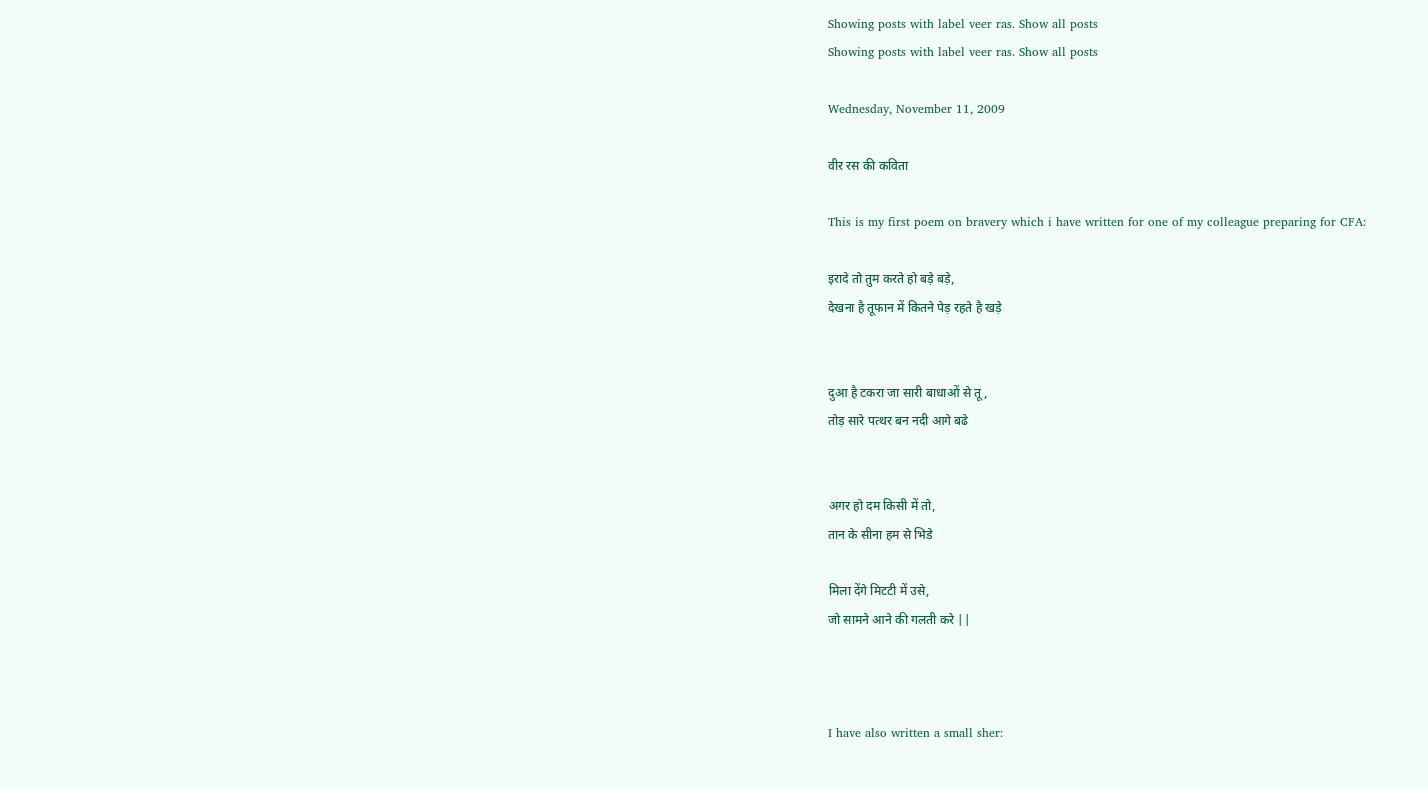Showing posts with label veer ras. Show all posts
Showing posts with label veer ras. Show all posts

Wednesday, November 11, 2009

वीर रस की कविता

This is my first poem on bravery which i have written for one of my colleague preparing for CFA:

इरादे तो तुम करते हो बड़े बड़े,
देखना है तूफान में कितने पेड़ रहते है खड़े


दुआ है टकरा जा सारी बाधाओं से तू,
तोड़ सारे पत्थर बन नदी आगे बढे


अगर हो दम किसी में तो,
तान के सीना हम से भिडे

मिला देंगे मिटटी में उसे,
जो सामने आने की गलती करे ||



I have also written a small sher: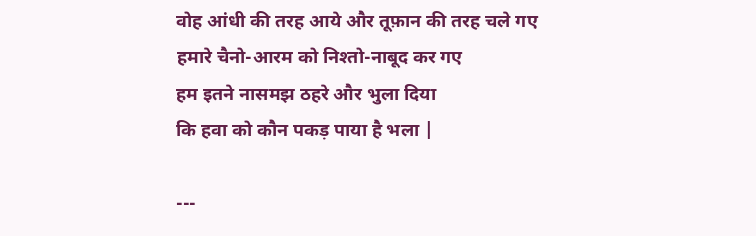वोह आंधी की तरह आये और तूफ़ान की तरह चले गए
हमारे चैनो-आरम को निश्तो-नाबूद कर गए
हम इतने नासमझ ठहरे और भुला दिया
कि हवा को कौन पकड़ पाया है भला |

---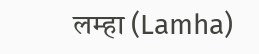लम्हा (Lamha)